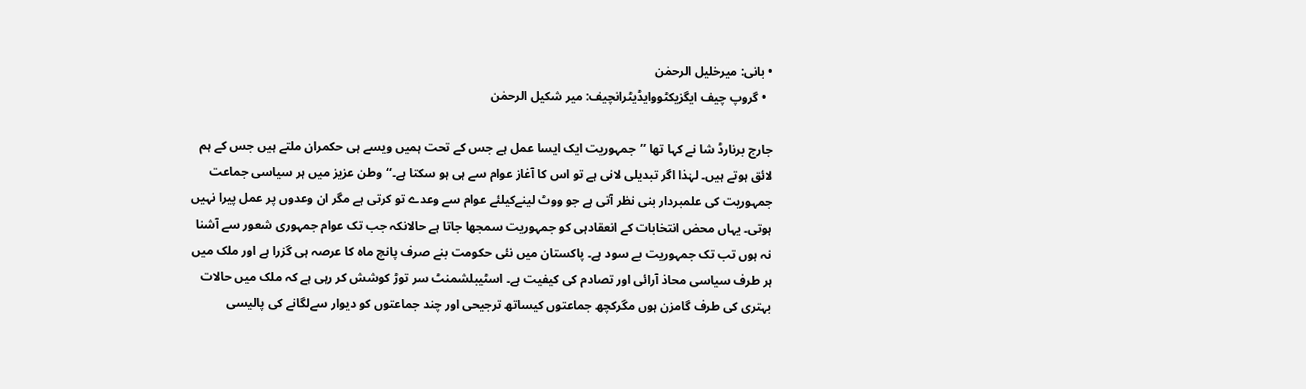• بانی: میرخلیل الرحمٰن
  • گروپ چیف ایگزیکٹووایڈیٹرانچیف: میر شکیل الرحمٰن

جارج برنارڈ شا نے کہا تھا ’’جمہوریت ایک ایسا عمل ہے جس کے تحت ہمیں ویسے ہی حکمران ملتے ہیں جس کے ہم لائق ہوتے ہیں۔ لہٰذا اگر تبدیلی لانی ہے تو اس کا آغاز عوام سے ہی ہو سکتا ہے۔‘‘وطن عزیز میں ہر سیاسی جماعت جمہوریت کی علمبردار بنی نظر آتی ہے جو ووٹ لینےکیلئے عوام سے وعدے تو کرتی ہے مگر ان وعدوں پر عمل پیرا نہیں ہوتی۔ یہاں محض انتخابات کے انعقادہی کو جمہوریت سمجھا جاتا ہے حالانکہ جب تک عوام جمہوری شعور سے آشنا نہ ہوں تب تک جمہوریت بے سود ہے۔ پاکستان میں نئی حکومت بنے صرف پانچ ماہ کا عرصہ ہی گزرا ہے اور ملک میں ہر طرف سیاسی محاذ آرائی اور تصادم کی کیفیت ہے۔ اسٹیبلشمنٹ سر توڑ کوشش کر رہی ہے کہ ملک میں حالات بہتری کی طرف گامزن ہوں مگرکچھ جماعتوں کیساتھ ترجیحی اور چند جماعتوں کو دیوار سےلگانے کی پالیسی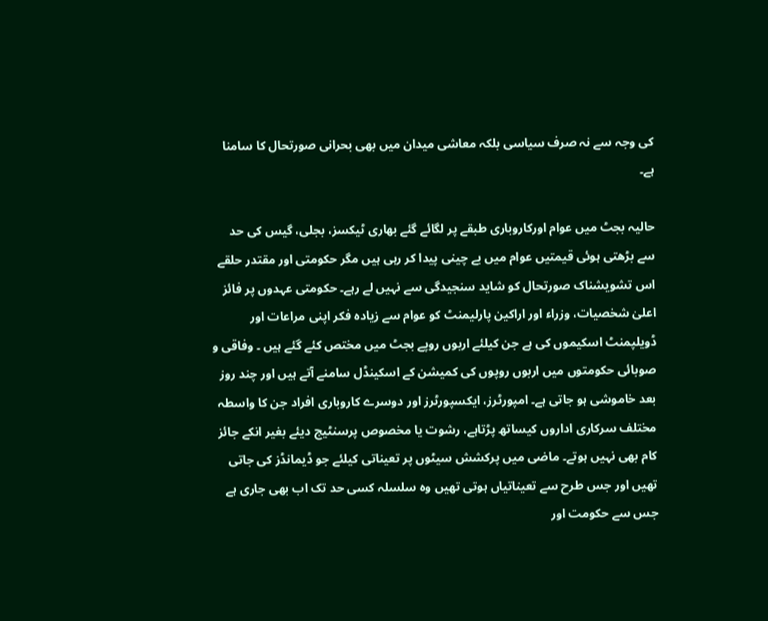کی وجہ سے نہ صرف سیاسی بلکہ معاشی میدان میں بھی بحرانی صورتحال کا سامنا ہے۔

حالیہ بجٹ میں عوام اورکاروباری طبقے پر لگائے گئے بھاری ٹیکسز، بجلی، گیس کی حد سے بڑھتی ہوئی قیمتیں عوام میں بے چینی پیدا کر رہی ہیں مگر حکومتی اور مقتدر حلقے اس تشویشناک صورتحال کو شاید سنجیدگی سے نہیں لے رہے۔ حکومتی عہدوں پر فائز اعلیٰ شخصیات، وزراء اور اراکین پارلیمنٹ کو عوام سے زیادہ فکر اپنی مراعات اور ڈویلپمنٹ اسکیموں کی ہے جن کیلئے اربوں روپے بجٹ میں مختص کئے گئے ہیں ۔ وفاقی و صوبائی حکومتوں میں اربوں روپوں کی کمیشن کے اسکینڈل سامنے آتے ہیں اور چند روز بعد خاموشی ہو جاتی ہے۔ امپورٹرز، ایکسپورٹرز اور دوسرے کاروباری افراد جن کا واسطہ مختلف سرکاری اداروں کیساتھ پڑتاہے، رشوت یا مخصوص پرسنٹیج دیئے بغیر انکے جائز کام بھی نہیں ہوتے۔ ماضی میں پرکشش سیٹوں پر تعیناتی کیلئے جو ڈیمانڈز کی جاتی تھیں اور جس طرح سے تعیناتیاں ہوتی تھیں وہ سلسلہ کسی حد تک اب بھی جاری ہے جس سے حکومت اور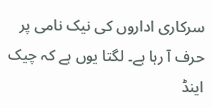سرکاری اداروں کی نیک نامی پر حرف آ رہا ہے۔ لگتا یوں ہے کہ چیک اینڈ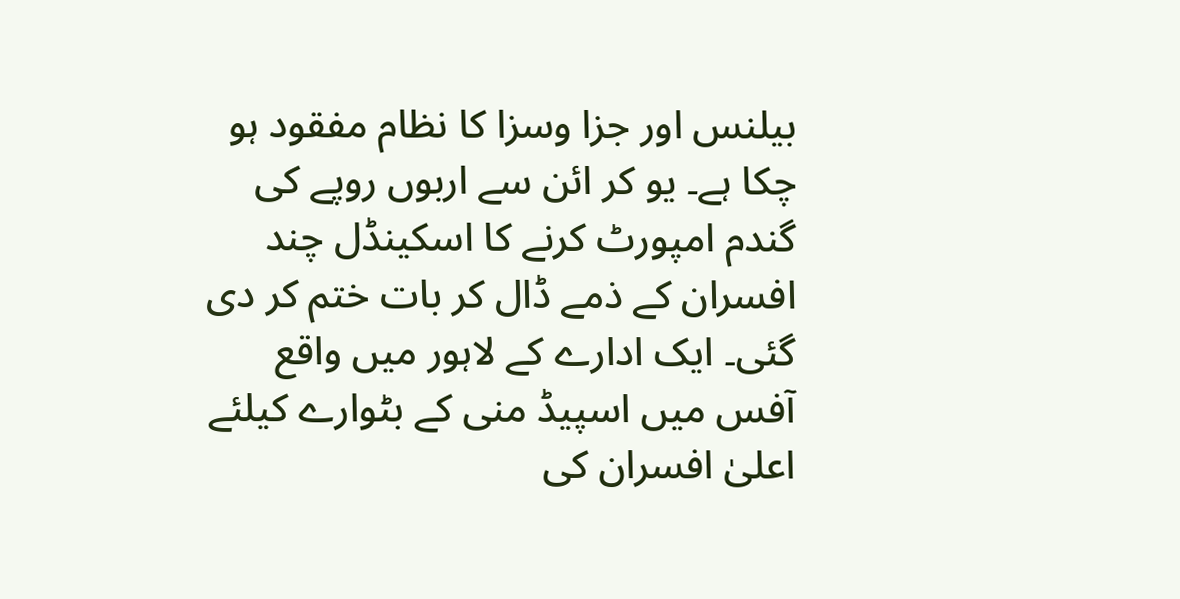بیلنس اور جزا وسزا کا نظام مفقود ہو چکا ہے۔ یو کر ائن سے اربوں روپے کی گندم امپورٹ کرنے کا اسکینڈل چند افسران کے ذمے ڈال کر بات ختم کر دی گئی۔ ایک ادارے کے لاہور میں واقع آفس میں اسپیڈ منی کے بٹوارے کیلئے اعلیٰ افسران کی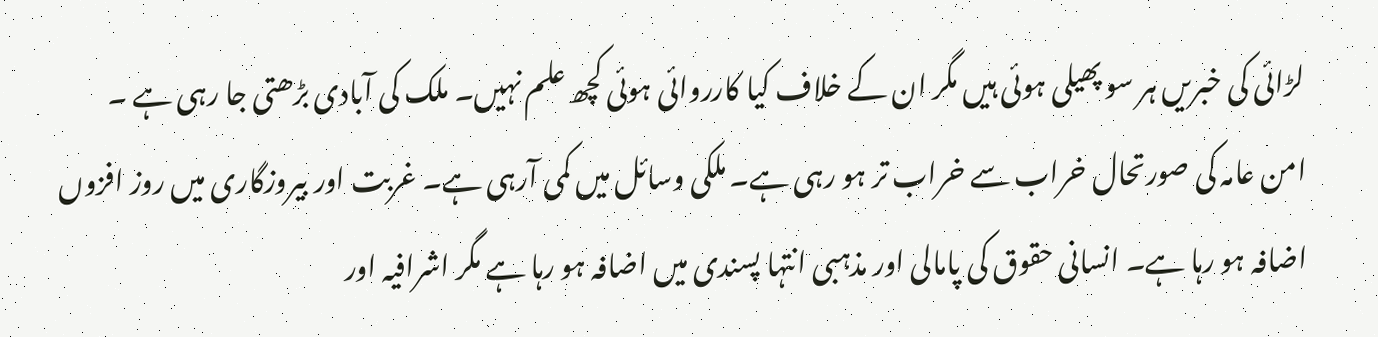لڑائی کی خبریں ہر سو پھیلی ہوئی ہیں مگر ان کے خلاف کیا کارروائی ہوئی کچھ علم نہیں۔ ملک کی آبادی بڑھتی جا رہی ہے ۔ امن عامہ کی صورتحال خراب سے خراب تر ہو رہی ہے۔ ملکی وسائل میں کمی آرہی ہے۔ غربت اور بیروزگاری میں روز افزوں اضافہ ہو رہا ہے۔ انسانی حقوق کی پامالی اور مذہبی انتہا پسندی میں اضافہ ہو رہا ہے مگر اشرافیہ اور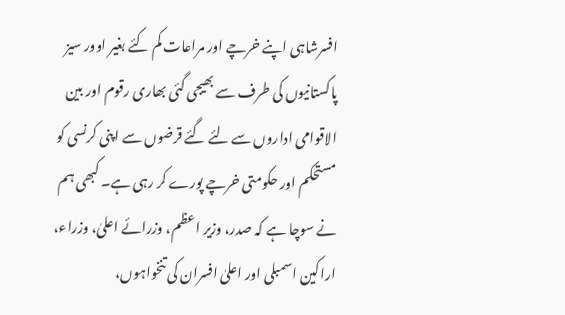افسرشاہی اپنے خرچے اور مراعات کم کئے بغیر اوور سیز پاکستانیوں کی طرف سے بھیجی گئی بھاری رقوم اور بین الاقوامی اداروں سے لئے گئے قرضوں سے اپنی کرنسی کو مستحکم اور حکومتی خرچے پورے کر رہی ہے۔ کبھی ہم نے سوچا ہے کہ صدر، وزیر اعظم، وزرائے اعلیٰ، وزراء، اراکین اسمبلی اور اعلیٰ افسران کی تنخواہوں،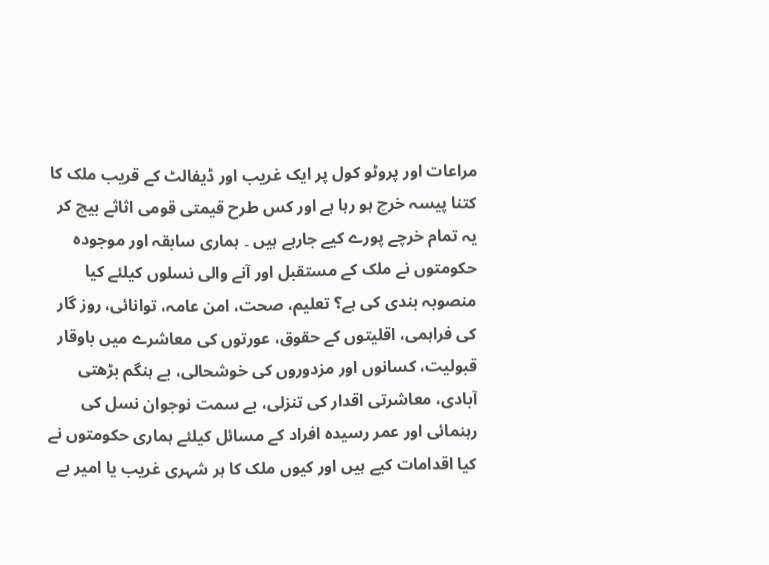مراعات اور پروٹو کول پر ایک غریب اور ڈیفالٹ کے قریب ملک کا کتنا پیسہ خرچ ہو رہا ہے اور کس طرح قیمتی قومی اثاثے بیچ کر یہ تمام خرچے پورے کیے جارہے ہیں ۔ ہماری سابقہ اور موجودہ حکومتوں نے ملک کے مستقبل اور آنے والی نسلوں کیلئے کیا منصوبہ بندی کی ہے؟ تعلیم، صحت، امن عامہ، توانائی، روز گار کی فراہمی، اقلیتوں کے حقوق، عورتوں کی معاشرے میں باوقار قبولیت، کسانوں اور مزدوروں کی خوشحالی، بے ہنگم بڑھتی آبادی، معاشرتی اقدار کی تنزلی، بے سمت نوجوان نسل کی رہنمائی اور عمر رسیدہ افراد کے مسائل کیلئے ہماری حکومتوں نے کیا اقدامات کیے ہیں اور کیوں ملک کا ہر شہری غریب یا امیر بے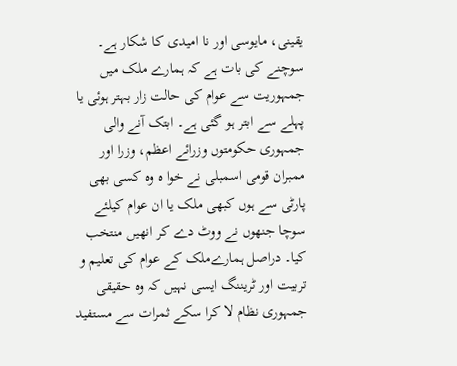یقینی، مایوسی اور نا امیدی کا شکار ہے۔ سوچنے کی بات ہے کہ ہمارے ملک میں جمہوریت سے عوام کی حالت زار بہتر ہوئی یا پہلے سے ابتر ہو گئی ہے۔ ابتک آنے والی جمہوری حکومتوں وزرائے اعظم، وزرا اور ممبران قومی اسمبلی نے خوا ہ وہ کسی بھی پارٹی سے ہوں کبھی ملک یا ان عوام کیلئے سوچا جنھوں نے ووٹ دے کر انھیں منتخب کیا۔ دراصل ہمارےملک کے عوام کی تعلیم و تربیت اور ٹریننگ ایسی نہیں کہ وہ حقیقی جمہوری نظام لا کرا سکے ثمرات سے مستفید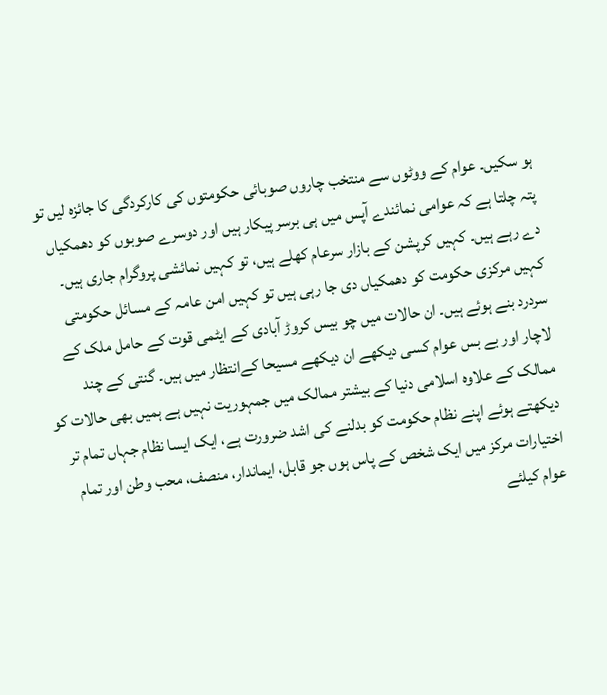ہو سکیں۔ عوام کے ووٹوں سے منتخب چاروں صوبائی حکومتوں کی کارکردگی کا جائزہ لیں تو پتہ چلتا ہے کہ عوامی نمائندے آپس میں ہی برسر پیکار ہیں اور دوسرے صوبوں کو دھمکیاں دے رہے ہیں۔ کہیں کرپشن کے بازار سرعام کھلے ہیں، تو کہیں نمائشی پروگرام جاری ہیں۔ کہیں مرکزی حکومت کو دھمکیاں دی جا رہی ہیں تو کہیں امن عامہ کے مسائل حکومتی سردرد بنے ہوئے ہیں۔ ان حالات میں چو بیس کروڑ آبادی کے ایٹمی قوت کے حامل ملک کے لاچار اور بے بس عوام کسی دیکھے ان دیکھے مسیحا کےانتظار میں ہیں۔ گنتی کے چند ممالک کے علاوہ اسلامی دنیا کے بیشتر ممالک میں جمہوریت نہیں ہے ہمیں بھی حالات کو دیکھتے ہوئے اپنے نظام حکومت کو بدلنے کی اشد ضرورت ہے، ایک ایسا نظام جہاں تمام تر اختیارات مرکز میں ایک شخص کے پاس ہوں جو قابل، ایماندار، منصف، محب وطن اور تمام عوام کیلئے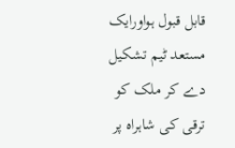قابل قبول ہواورایک مستعد ٹیم تشکیل دے کر ملک کو ترقی کی شاہراہ پر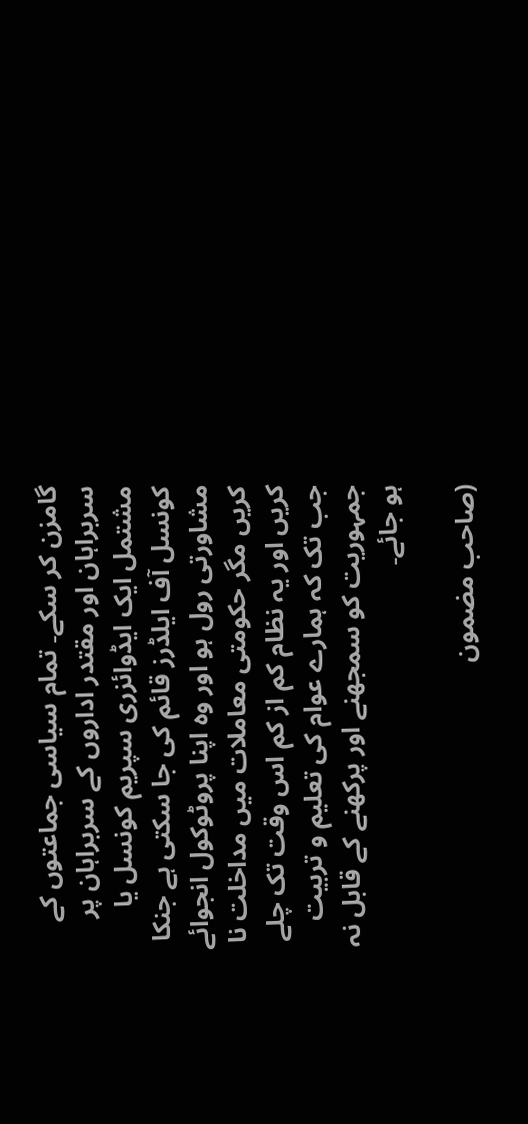گامزن کر سکے۔ تمام سیاسی جماعتوں کے سربراہان اور مقتدر اداروں کے سربراہان پر مشتمل ایک ایڈوائزری سپریم کونسل یا کونسل آف ایلڈرز قائم کی جا سکتی ہے جنکا مشاورتی رول ہو اور وہ اپنا پروٹوکول انجوائے کریں مگر حکومتی معاملات میں مداخلت نا کریں اور یہ نظام کم از کم اس وقت تک چلے جب تک کہ ہمارے عوام کی تعلیم و تربیت جمہوریت کو سمجھنے اور پرکھنے کے قابل نہ ہو جائے۔

(صاحب مضمون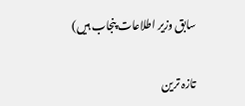سابق وزیر اطلاعات پنجاب ہیں)

تازہ ترین